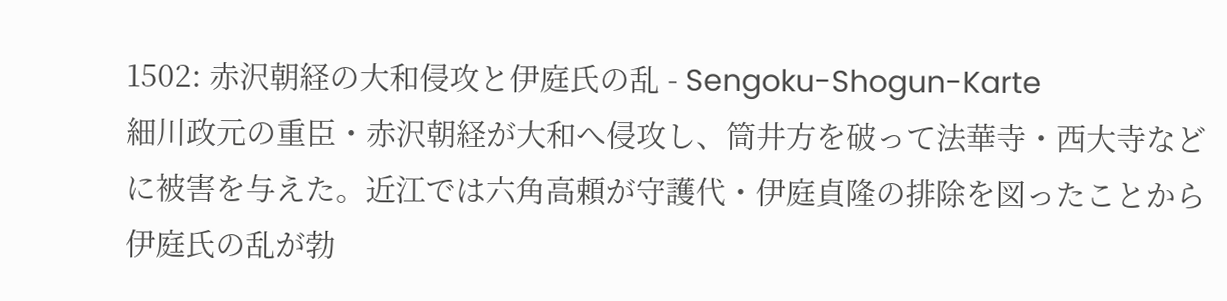1502: 赤沢朝経の大和侵攻と伊庭氏の乱 - Sengoku-Shogun-Karte
細川政元の重臣・赤沢朝経が大和へ侵攻し、筒井方を破って法華寺・西大寺などに被害を与えた。近江では六角高頼が守護代・伊庭貞隆の排除を図ったことから伊庭氏の乱が勃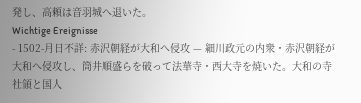発し、高頼は音羽城へ退いた。
Wichtige Ereignisse
- 1502-月日不詳: 赤沢朝経が大和へ侵攻 — 細川政元の内衆・赤沢朝経が大和へ侵攻し、筒井順盛らを破って法華寺・西大寺を焼いた。大和の寺社領と国人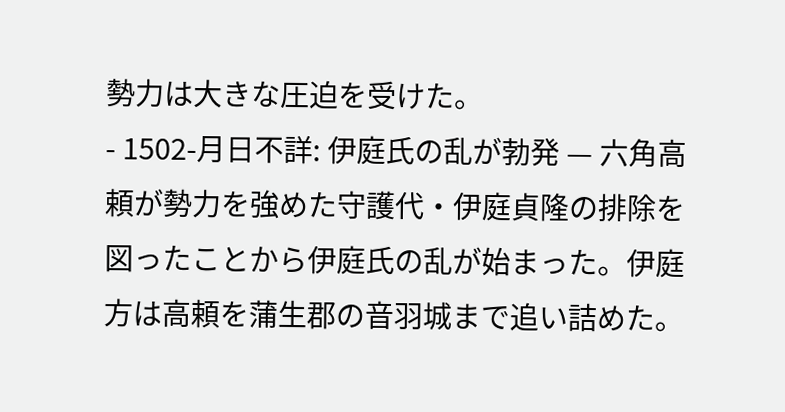勢力は大きな圧迫を受けた。
- 1502-月日不詳: 伊庭氏の乱が勃発 — 六角高頼が勢力を強めた守護代・伊庭貞隆の排除を図ったことから伊庭氏の乱が始まった。伊庭方は高頼を蒲生郡の音羽城まで追い詰めた。